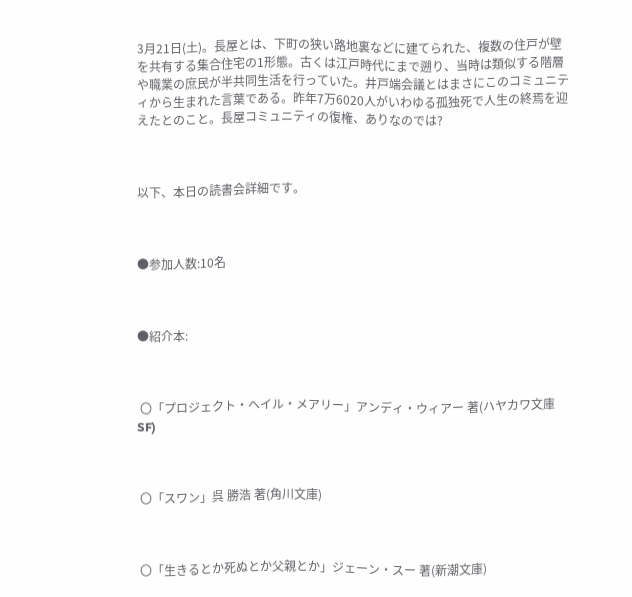3月21日(土)。長屋とは、下町の狭い路地裏などに建てられた、複数の住戸が壁を共有する集合住宅の1形態。古くは江戸時代にまで遡り、当時は類似する階層や職業の庶民が半共同生活を行っていた。井戸端会議とはまさにこのコミュニティから生まれた言葉である。昨年7万6020人がいわゆる孤独死で人生の終焉を迎えたとのこと。長屋コミュニティの復権、ありなのでは?



以下、本日の読書会詳細です。



●参加人数:10名



●紹介本:



 〇「プロジェクト・ヘイル・メアリー」アンディ・ウィアー 著(ハヤカワ文庫SF)



 〇「スワン」呉 勝浩 著(角川文庫)



 〇「生きるとか死ぬとか父親とか」ジェーン・スー 著(新潮文庫)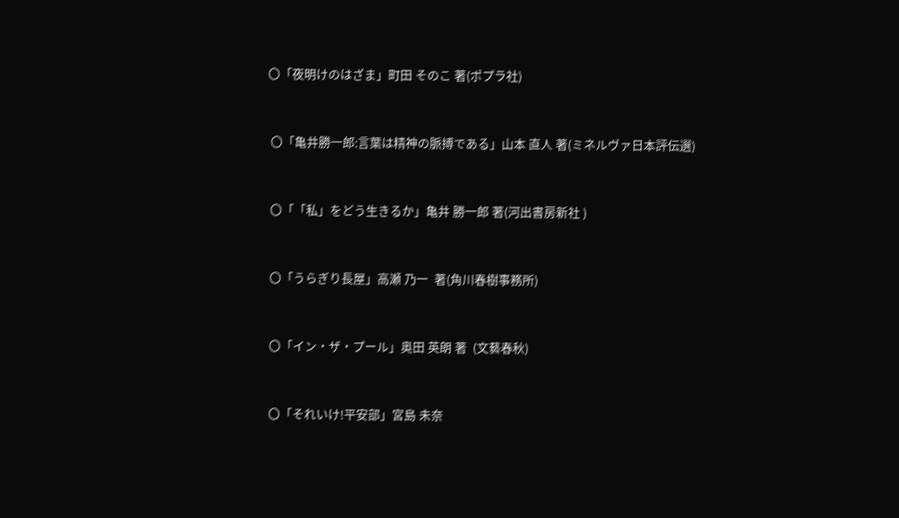〇「夜明けのはざま」町田 そのこ 著(ポプラ社)



 〇「亀井勝一郎:言葉は精神の脈搏である」山本 直人 著(ミネルヴァ日本評伝選)



 〇「「私」をどう生きるか」亀井 勝一郎 著(河出書房新社 )



 〇「うらぎり長屋」高瀬 乃一  著(角川春樹事務所)



 〇「イン・ザ・プール」奥田 英朗 著  (文藝春秋)



 〇「それいけ!平安部」宮島 未奈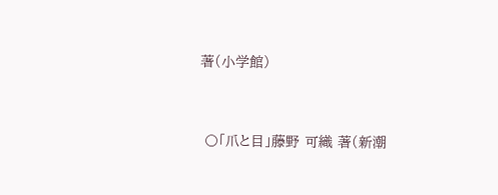著(小学館)



 〇「爪と目」藤野 可織 著(新潮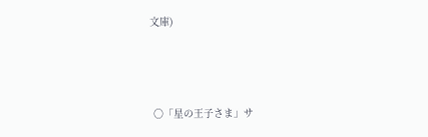文庫)



 〇「星の王子さま」サ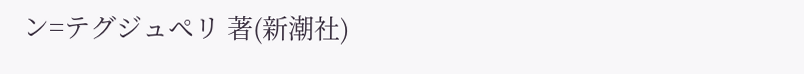ン=テグジュペリ 著(新潮社)